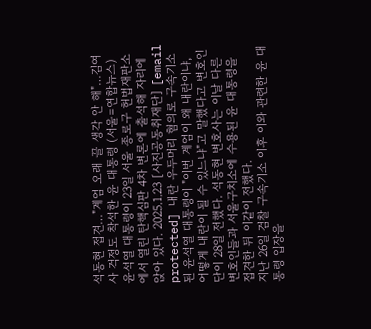석동현 접견…"계엄 오래 끌 생각 안 해"…김여사 걱정도 착석한 윤 대통령 (서울=연합뉴스) 윤석열 대통령이 23일 서울 종로구 헌법재판소에서 열린 탄핵심판 4차 변론에 출석해 자리에 앉아 있다. 2025.1.23 [사진공동취재단] [email protected] 내란 우두머리 혐의로 구속기소된 윤석열 대통령이 "이번 계엄이 왜 내란이냐, 어떻게 내란이 될 수 있느냐"고 말했다고 변호인단이 28일 전했다. 석동현 변호사는 이날 다른 변호인들과 서울구치소에 수용된 윤 대통령을 접견한 뒤 이같이 전했다.
지난 26일 검찰 구속기소 이후 이와 관련한 윤 대통령 입장을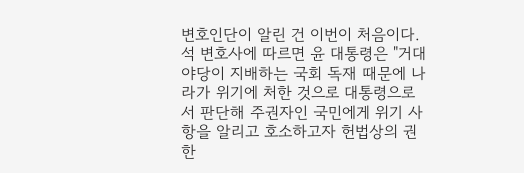변호인단이 알린 건 이번이 처음이다. 석 변호사에 따르면 윤 대통령은 "거대 야당이 지배하는 국회 독재 때문에 나라가 위기에 처한 것으로 대통령으로서 판단해 주권자인 국민에게 위기 사항을 알리고 호소하고자 헌법상의 권한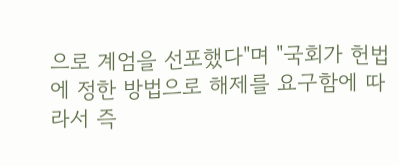으로 계엄을 선포했다"며 "국회가 헌법에 정한 방법으로 해제를 요구함에 따라서 즉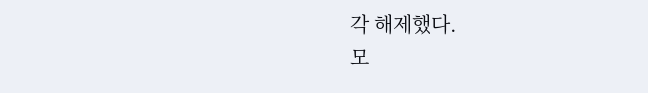각 해제했다.
모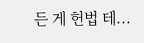든 게 헌법 테...